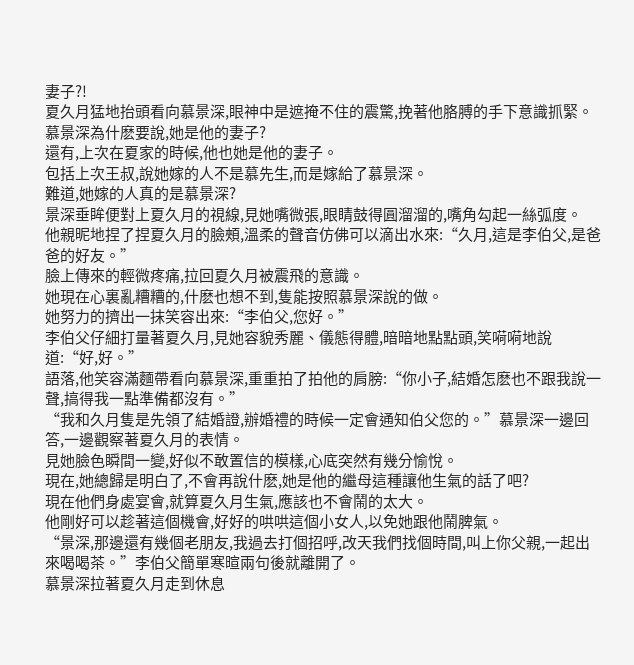妻子?!
夏久月猛地抬頭看向慕景深,眼神中是遮掩不住的震驚,挽著他胳膊的手下意識抓緊。
慕景深為什麽要說,她是他的妻子?
還有,上次在夏家的時候,他也她是他的妻子。
包括上次王叔,說她嫁的人不是慕先生,而是嫁給了慕景深。
難道,她嫁的人真的是慕景深?
景深垂眸便對上夏久月的視線,見她嘴微張,眼睛鼓得圓溜溜的,嘴角勾起一絲弧度。
他親昵地捏了捏夏久月的臉頰,溫柔的聲音仿佛可以滴出水來:“久月,這是李伯父,是爸爸的好友。”
臉上傳來的輕微疼痛,拉回夏久月被震飛的意識。
她現在心裏亂糟糟的,什麽也想不到,隻能按照慕景深說的做。
她努力的擠出一抹笑容出來:“李伯父,您好。”
李伯父仔細打量著夏久月,見她容貌秀麗、儀態得體,暗暗地點點頭,笑嗬嗬地說道:“好,好。”
語落,他笑容滿麵帶看向慕景深,重重拍了拍他的肩膀:“你小子,結婚怎麽也不跟我說一聲,搞得我一點準備都沒有。”
“我和久月隻是先領了結婚證,辦婚禮的時候一定會通知伯父您的。”慕景深一邊回答,一邊觀察著夏久月的表情。
見她臉色瞬間一變,好似不敢置信的模樣,心底突然有幾分愉悅。
現在,她總歸是明白了,不會再說什麽,她是他的繼母這種讓他生氣的話了吧?
現在他們身處宴會,就算夏久月生氣,應該也不會鬧的太大。
他剛好可以趁著這個機會,好好的哄哄這個小女人,以免她跟他鬧脾氣。
“景深,那邊還有幾個老朋友,我過去打個招呼,改天我們找個時間,叫上你父親,一起出來喝喝茶。”李伯父簡單寒暄兩句後就離開了。
慕景深拉著夏久月走到休息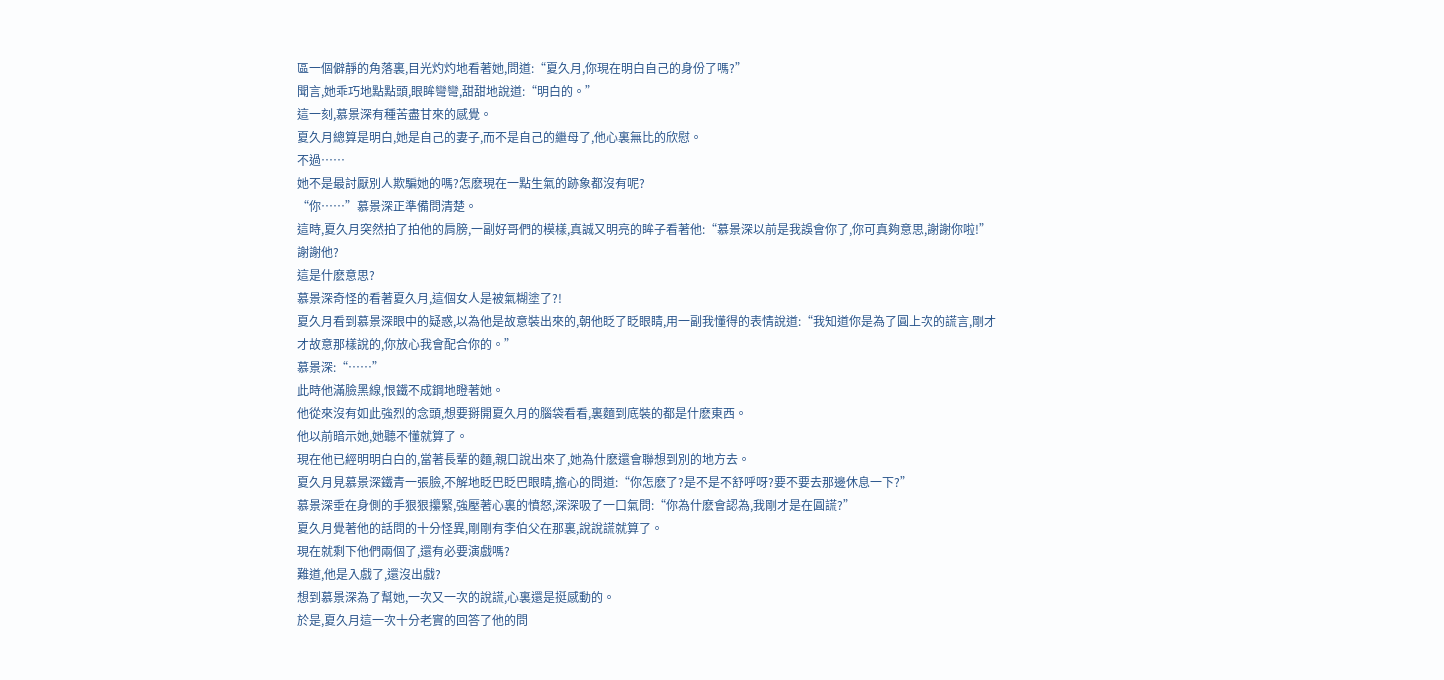區一個僻靜的角落裏,目光灼灼地看著她,問道:“夏久月,你現在明白自己的身份了嗎?”
聞言,她乖巧地點點頭,眼眸彎彎,甜甜地說道:“明白的。”
這一刻,慕景深有種苦盡甘來的感覺。
夏久月總算是明白,她是自己的妻子,而不是自己的繼母了,他心裏無比的欣慰。
不過……
她不是最討厭別人欺騙她的嗎?怎麽現在一點生氣的跡象都沒有呢?
“你……”慕景深正準備問清楚。
這時,夏久月突然拍了拍他的肩膀,一副好哥們的模樣,真誠又明亮的眸子看著他:“慕景深以前是我誤會你了,你可真夠意思,謝謝你啦!”
謝謝他?
這是什麽意思?
慕景深奇怪的看著夏久月,這個女人是被氣糊塗了?!
夏久月看到慕景深眼中的疑惑,以為他是故意裝出來的,朝他眨了眨眼睛,用一副我懂得的表情說道:“我知道你是為了圓上次的謊言,剛才才故意那樣說的,你放心我會配合你的。”
慕景深:“……”
此時他滿臉黑線,恨鐵不成鋼地瞪著她。
他從來沒有如此強烈的念頭,想要掰開夏久月的腦袋看看,裏麵到底裝的都是什麽東西。
他以前暗示她,她聽不懂就算了。
現在他已經明明白白的,當著長輩的麵,親口說出來了,她為什麽還會聯想到別的地方去。
夏久月見慕景深鐵青一張臉,不解地眨巴眨巴眼睛,擔心的問道:“你怎麽了?是不是不舒呼呀?要不要去那邊休息一下?”
慕景深垂在身側的手狠狠攥緊,強壓著心裏的憤怒,深深吸了一口氣問:“你為什麽會認為,我剛才是在圓謊?”
夏久月覺著他的話問的十分怪異,剛剛有李伯父在那裏,說說謊就算了。
現在就剩下他們兩個了,還有必要演戲嗎?
難道,他是入戲了,還沒出戲?
想到慕景深為了幫她,一次又一次的說謊,心裏還是挺感動的。
於是,夏久月這一次十分老實的回答了他的問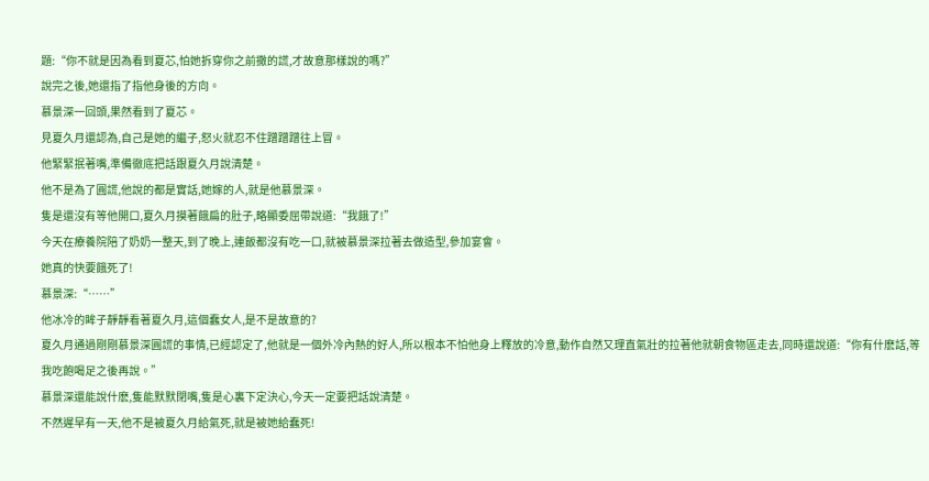題:“你不就是因為看到夏芯,怕她拆穿你之前撒的謊,才故意那樣說的嗎?”
說完之後,她還指了指他身後的方向。
慕景深一回頭,果然看到了夏芯。
見夏久月還認為,自己是她的繼子,怒火就忍不住蹭蹭蹭往上冒。
他緊緊抿著嘴,準備徹底把話跟夏久月說清楚。
他不是為了圓謊,他說的都是實話,她嫁的人,就是他慕景深。
隻是還沒有等他開口,夏久月摸著餓扁的肚子,略顯委屈帶說道:“我餓了!”
今天在療養院陪了奶奶一整天,到了晚上,連飯都沒有吃一口,就被慕景深拉著去做造型,參加宴會。
她真的快要餓死了!
慕景深:“……”
他冰冷的眸子靜靜看著夏久月,這個蠢女人,是不是故意的?
夏久月通過剛剛慕景深圓謊的事情,已經認定了,他就是一個外冷內熱的好人,所以根本不怕他身上釋放的冷意,動作自然又理直氣壯的拉著他就朝食物區走去,同時還說道:“你有什麽話,等我吃飽喝足之後再說。”
慕景深還能說什麽,隻能默默閉嘴,隻是心裏下定決心,今天一定要把話說清楚。
不然遲早有一天,他不是被夏久月給氣死,就是被她給蠢死!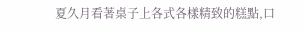夏久月看著桌子上各式各樣精致的糕點,口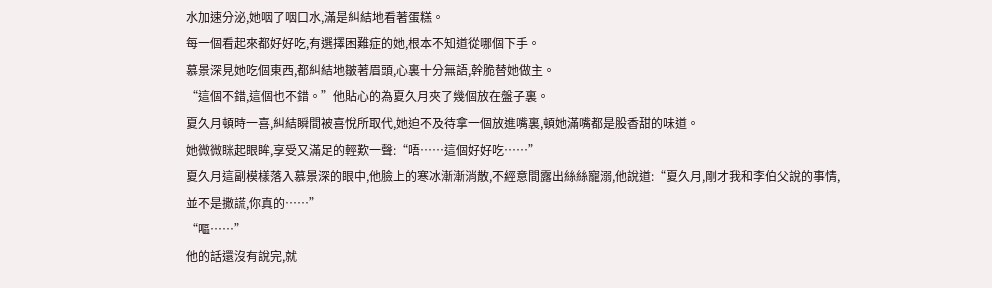水加速分泌,她咽了咽口水,滿是糾結地看著蛋糕。
每一個看起來都好好吃,有選擇困難症的她,根本不知道從哪個下手。
慕景深見她吃個東西,都糾結地皺著眉頭,心裏十分無語,幹脆替她做主。
“這個不錯,這個也不錯。”他貼心的為夏久月夾了幾個放在盤子裏。
夏久月頓時一喜,糾結瞬間被喜悅所取代,她迫不及待拿一個放進嘴裏,頓她滿嘴都是股香甜的味道。
她微微眯起眼眸,享受又滿足的輕歎一聲:“唔……這個好好吃……”
夏久月這副模樣落入慕景深的眼中,他臉上的寒冰漸漸消散,不經意間露出絲絲寵溺,他說道:“夏久月,剛才我和李伯父說的事情,並不是撒謊,你真的……”
“嘔……”
他的話還沒有說完,就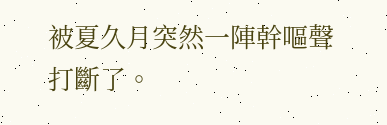被夏久月突然一陣幹嘔聲打斷了。